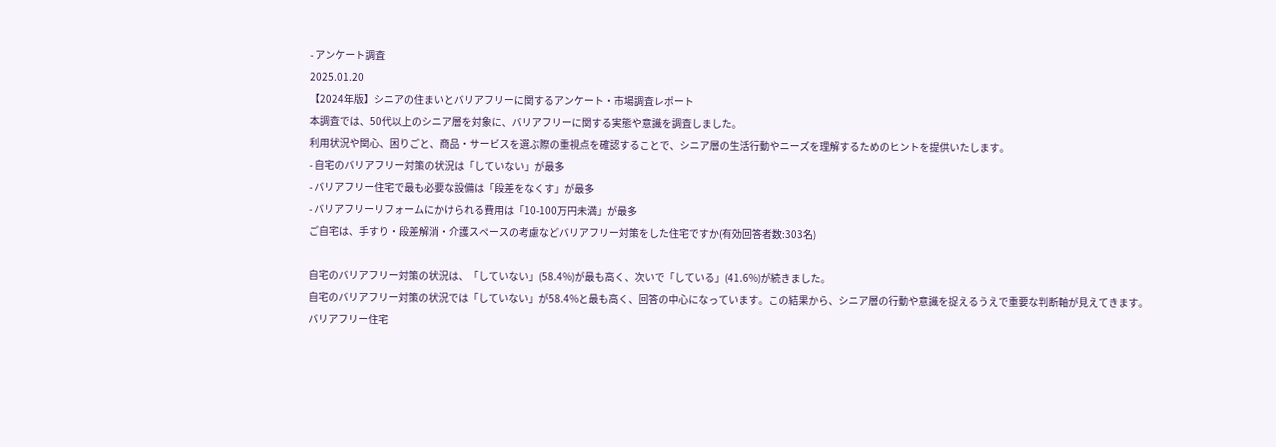- アンケート調査
2025.01.20
【2024年版】シニアの住まいとバリアフリーに関するアンケート・市場調査レポート
本調査では、50代以上のシニア層を対象に、バリアフリーに関する実態や意識を調査しました。
利用状況や関心、困りごと、商品・サービスを選ぶ際の重視点を確認することで、シニア層の生活行動やニーズを理解するためのヒントを提供いたします。
- 自宅のバリアフリー対策の状況は「していない」が最多
- バリアフリー住宅で最も必要な設備は「段差をなくす」が最多
- バリアフリーリフォームにかけられる費用は「10-100万円未満」が最多
ご自宅は、手すり・段差解消・介護スペースの考慮などバリアフリー対策をした住宅ですか(有効回答者数:303名)

自宅のバリアフリー対策の状況は、「していない」(58.4%)が最も高く、次いで「している」(41.6%)が続きました。
自宅のバリアフリー対策の状況では「していない」が58.4%と最も高く、回答の中心になっています。この結果から、シニア層の行動や意識を捉えるうえで重要な判断軸が見えてきます。
バリアフリー住宅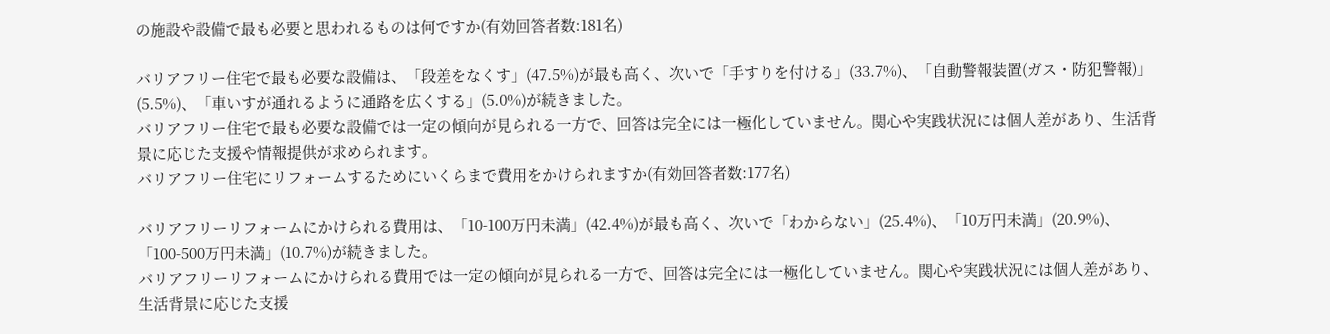の施設や設備で最も必要と思われるものは何ですか(有効回答者数:181名)

バリアフリー住宅で最も必要な設備は、「段差をなくす」(47.5%)が最も高く、次いで「手すりを付ける」(33.7%)、「自動警報装置(ガス・防犯警報)」(5.5%)、「車いすが通れるように通路を広くする」(5.0%)が続きました。
バリアフリー住宅で最も必要な設備では一定の傾向が見られる一方で、回答は完全には一極化していません。関心や実践状況には個人差があり、生活背景に応じた支援や情報提供が求められます。
バリアフリー住宅にリフォームするためにいくらまで費用をかけられますか(有効回答者数:177名)

バリアフリーリフォームにかけられる費用は、「10-100万円未満」(42.4%)が最も高く、次いで「わからない」(25.4%)、「10万円未満」(20.9%)、「100-500万円未満」(10.7%)が続きました。
バリアフリーリフォームにかけられる費用では一定の傾向が見られる一方で、回答は完全には一極化していません。関心や実践状況には個人差があり、生活背景に応じた支援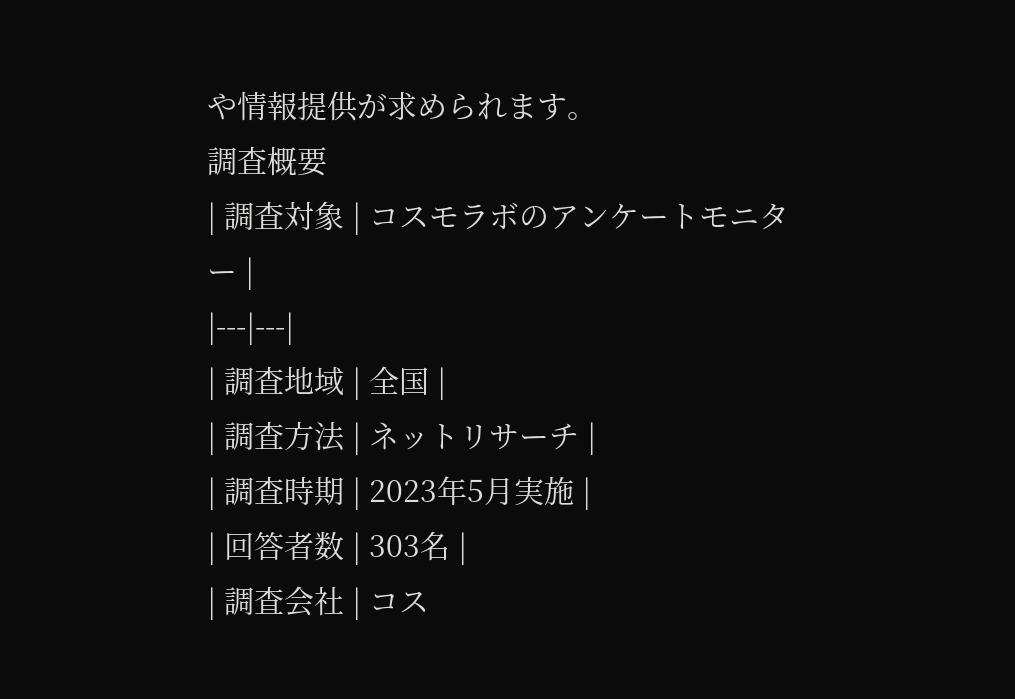や情報提供が求められます。
調査概要
| 調査対象 | コスモラボのアンケートモニター |
|---|---|
| 調査地域 | 全国 |
| 調査方法 | ネットリサーチ |
| 調査時期 | 2023年5月実施 |
| 回答者数 | 303名 |
| 調査会社 | コス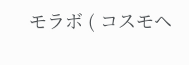モラボ ( コスモヘ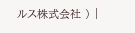ルス株式会社 ) |